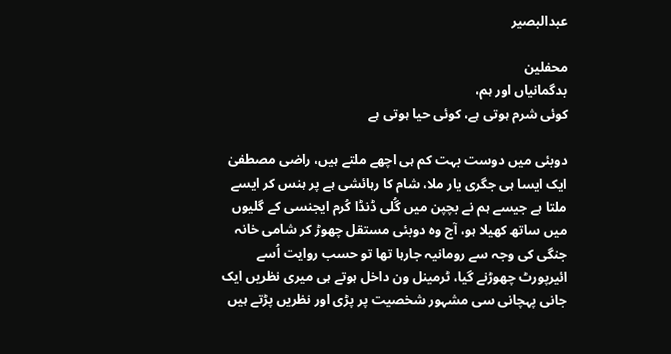عبدالبصیر

محفلین
بدگمانیاں اور ہم،
کوئی شرم ہوتی ہے، کوئی حیا ہوتی ہے

دوبئی میں دوست بہت کم ہی اچھے ملتے ہیں، راضی مصطفیٰ ایک ایسا ہی جگری یار ملا، شام کا رہائشی ہے پر ہنس کر ایسے ملتا ہے جیسے ہم نے بچپن میں گُلی ڈنڈا کُرم ایجنسی کے گلیوں میں ساتھ کھیلا ہو، آج وہ دوبئی مستقل چھوڑ کر شامی خانہ جنگی کی وجہ سے رومانیہ جارہا تھا تو حسب روایت اُسے ائیرپورٹ چھوڑنے گیا، ٹرمینل ون داخل ہوتے ہی میری نظریں ایک جانی پہچانی سی مشہور شخصیت پر پڑی اور نظریں پڑتے ہیں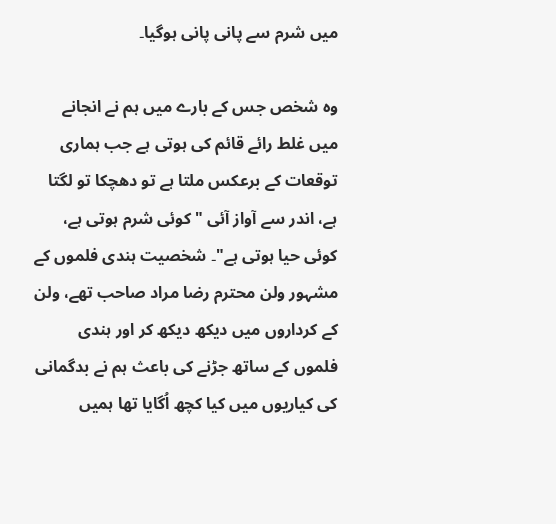میں شرم سے پانی پانی ہوگیا۔

وہ شخص جس کے بارے میں ہم نے انجانے میں غلط رائے قائم کی ہوتی ہے جب ہماری توقعات کے برعکس ملتا ہے تو دھچکا تو لگتا ہے، اندر سے آواز آئی "کوئی شرم ہوتی ہے، کوئی حیا ہوتی ہے"۔ شخصیت ہندی فلموں کے مشہور ولن محترم رضا مراد صاحب تھے، ولن کے کرداروں میں دیکھ دیکھ کر اور ہندی فلموں کے ساتھ جڑنے کی باعث ہم نے بدگمانی کی کیاریوں میں کیا کچھ اُگایا تھا ہمیں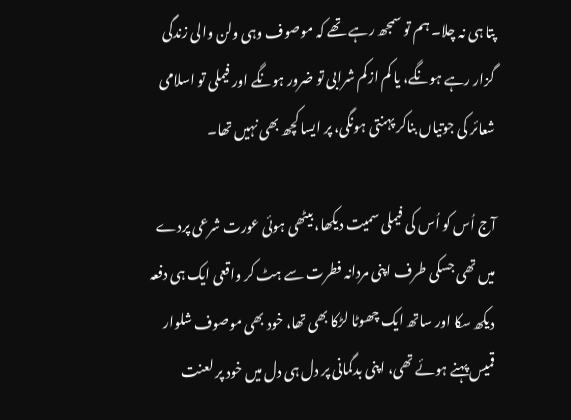پتا ہی نہ چلا۔ ہم تو سمجھ رہے تھے کہ موصوف وہی ولن والی زندگی گزار رہے ہونگے، یا کم ازکم شرابی تو ضرور ہونگے اور فیملی تو اسلامی شعائر کی جوتیاں بناکر پہنتی ہونگی، پر ایسا کچھ بھی نہیں تھا۔

آج اُس کو اُس کی فیملی سمیت دیکھا، بیٹھی ہوئی عورت شرعی پردے میں تھی جسکی طرف اپنی مردانہ فطرت سے ہٹ کر واقعی ایک ہی دفعہ دیکھ سکا اور ساتھ ایک چھوٹا لڑکا بھی تھا، خود بھی موصوف شلوار قمیس پہنے ہوئے تھی، اپنی بدگمانی پر دل ہی دل میں خود پر لعنت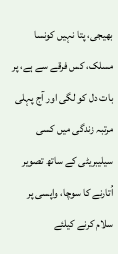بھیجی، پتا نہیں کونسا مسلک، کس فرقے سے ہے، پر بات دل کو لگی اور آج پہلی مرتبہ زندگی میں کسی سیلیبریٹی کے ساتھ تصویر اُتارنے کا سوچا، واپسی پر سلام کرنے کیلئے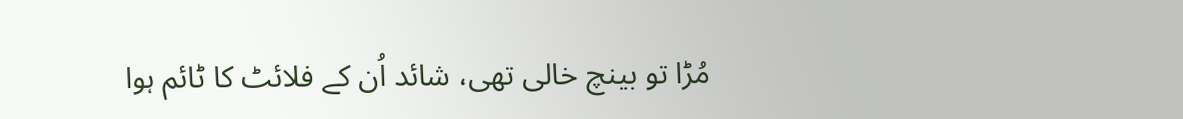مُڑا تو بینچ خالی تھی، شائد اُن کے فلائٹ کا ٹائم ہوا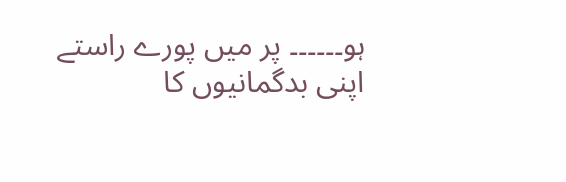ہو۔۔۔۔۔۔ پر میں پورے راستے اپنی بدگمانیوں کا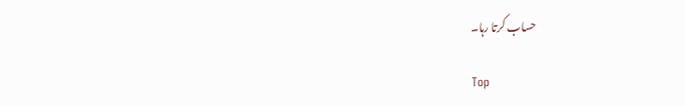حساب کرتا رہا۔

Top